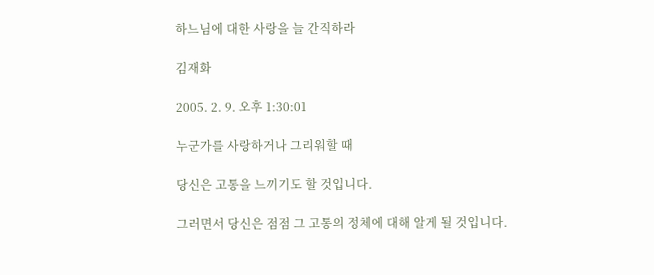하느님에 대한 사랑을 늘 간직하라

김재화

2005. 2. 9. 오후 1:30:01

누군가를 사랑하거나 그리워할 때

당신은 고통을 느끼기도 할 것입니다.

그러면서 당신은 점점 그 고통의 정체에 대해 알게 될 것입니다.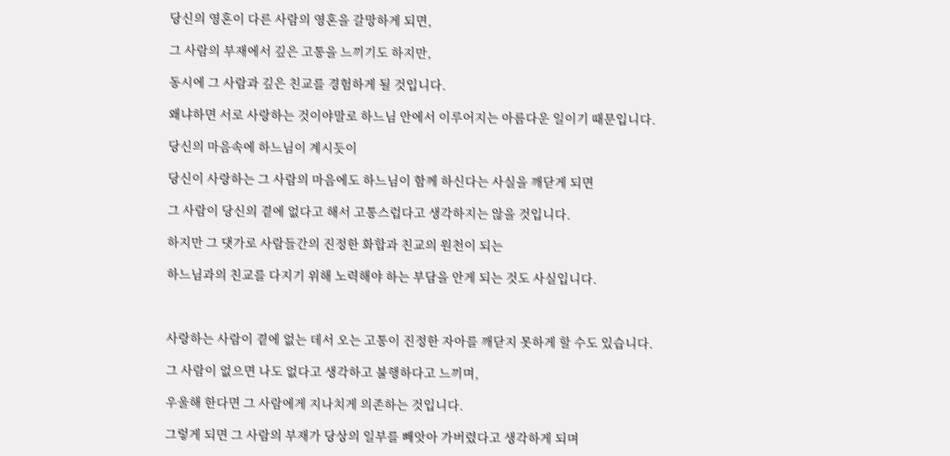당신의 영혼이 다른 사람의 영혼을 갈망하게 되면,

그 사람의 부재에서 깊은 고통을 느끼기도 하지만,

동시에 그 사람과 깊은 친교를 경험하게 될 것입니다.

왜냐하면 서로 사랑하는 것이야말로 하느님 안에서 이루어지는 아름다운 일이기 때문입니다.

당신의 마음속에 하느님이 계시듯이

당신이 사랑하는 그 사람의 마음에도 하느님이 함께 하신다는 사실을 깨닫게 되면

그 사람이 당신의 곁에 없다고 해서 고통스럽다고 생각하지는 않을 것입니다.

하지만 그 댓가로 사람들간의 진정한 화합과 친교의 원천이 되는

하느님과의 친교를 다지기 위해 노력해야 하는 부담을 안게 되는 것도 사실입니다.



사랑하는 사람이 곁에 없는 데서 오는 고통이 진정한 자아를 깨닫지 못하게 할 수도 있습니다.

그 사람이 없으면 나도 없다고 생각하고 불행하다고 느끼며,

우울해 한다면 그 사람에게 지나치게 의존하는 것입니다.

그렇게 되면 그 사람의 부재가 당상의 일부를 빼앗아 가버렸다고 생각하게 되며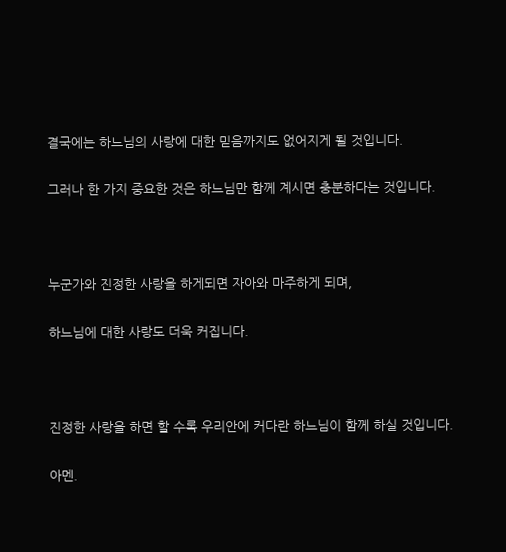결국에는 하느님의 사랑에 대한 믿음까지도 없어지게 될 것입니다.

그러나 한 가지 중요한 것은 하느님만 함께 계시면 충분하다는 것입니다.



누군가와 진정한 사랑을 하게되면 자아와 마주하게 되며,

하느님에 대한 사랑도 더욱 커집니다.



진정한 사랑을 하면 할 수록 우리안에 커다란 하느님이 함께 하실 것입니다.

아멘.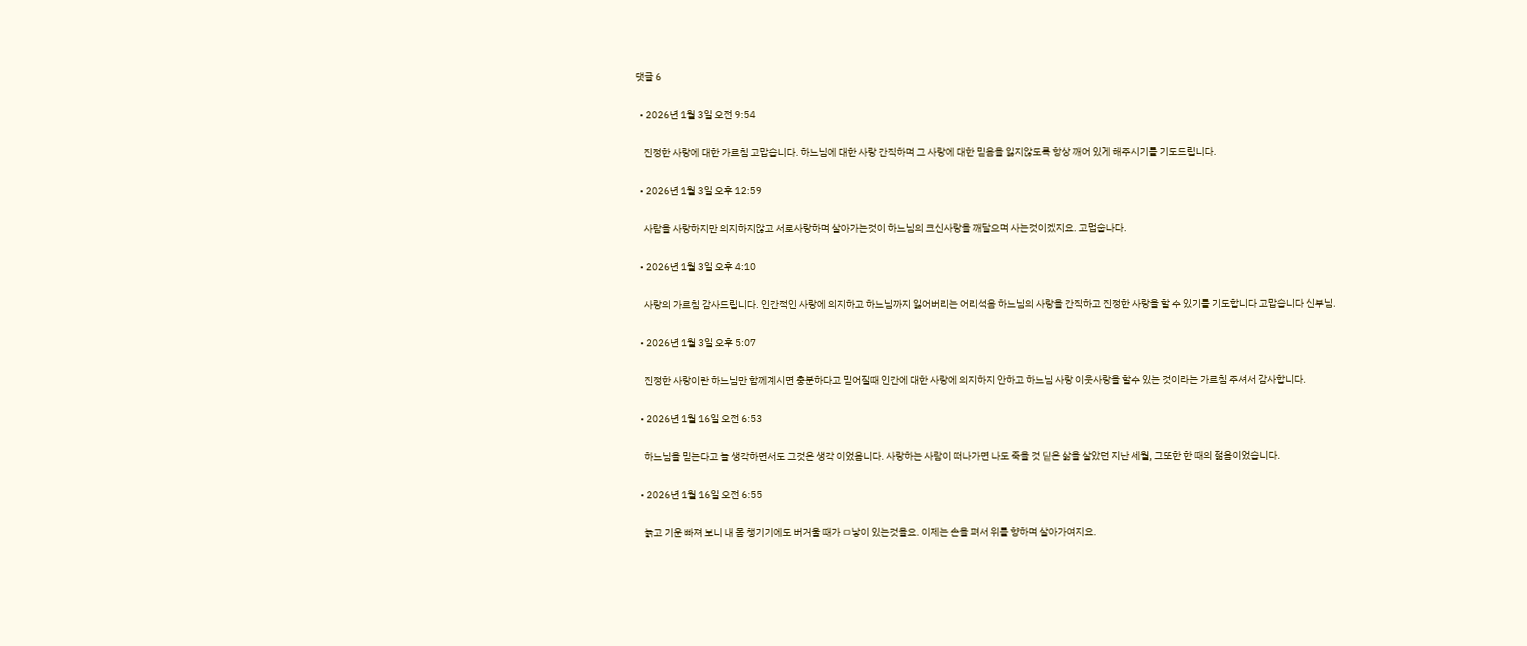댓글 6

  • 2026년 1월 3일 오전 9:54

    진정한 사랑에 대한 가르침 고맙습니다. 하느님에 대한 사랑 간직하며 그 사랑에 대한 믿음을 잃지않도록 항상 깨어 있게 해주시기를 기도드립니다.

  • 2026년 1월 3일 오후 12:59

    사람을 사랑하지만 의지하지않고 서로사랑하며 살아가는것이 하느님의 크신사랑을 깨달으며 사는것이겠지요. 고멉숩나다.

  • 2026년 1월 3일 오후 4:10

    사랑의 가르침 감사드립니다. 인간적인 사랑에 의지하고 하느님까지 잃어버리는 어리석음 하느님의 사랑을 간직하고 진정한 사랑을 할 수 있기를 기도합니다 고맙습니다 신부님.

  • 2026년 1월 3일 오후 5:07

    진정한 사랑이란 하느님만 함께계시면 충분하다고 믿어질때 인간에 대한 사랑에 의지하지 안하고 하느님 사랑 이웃사랑을 할수 있는 것이라는 가르침 주셔서 감사합니다.

  • 2026년 1월 16일 오전 6:53

    하느님을 믿는다고 늘 생각하면서도 그것은 생각 이었음니다. 사랑하는 사람이 떠나가면 나도 죽을 것 딭은 삶을 살았던 지난 세월, 그또한 한 때의 젊음이었습니다.

  • 2026년 1월 16일 오전 6:55

    늙고 기운 빠져 보니 내 몸 챙기기에도 버거울 때가 ㅁ낳이 있는것을요. 이제는 손을 펴서 위를 향하며 살아가여지요.